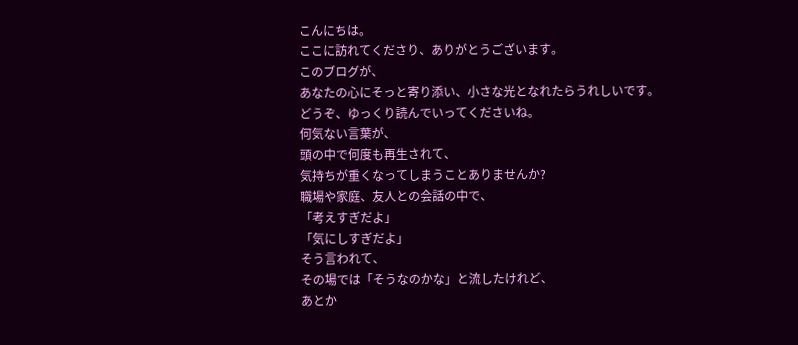こんにちは。
ここに訪れてくださり、ありがとうございます。
このブログが、
あなたの心にそっと寄り添い、小さな光となれたらうれしいです。
どうぞ、ゆっくり読んでいってくださいね。
何気ない言葉が、
頭の中で何度も再生されて、
気持ちが重くなってしまうことありませんか?
職場や家庭、友人との会話の中で、
「考えすぎだよ」
「気にしすぎだよ」
そう言われて、
その場では「そうなのかな」と流したけれど、
あとか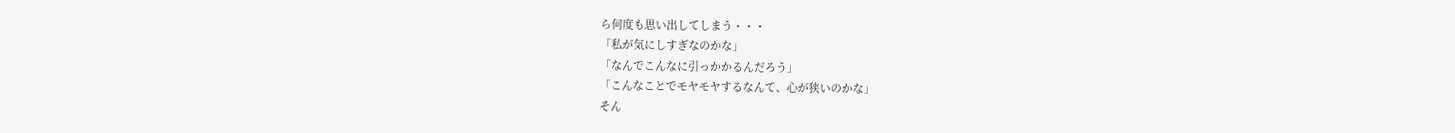ら何度も思い出してしまう・・・
「私が気にしすぎなのかな」
「なんでこんなに引っかかるんだろう」
「こんなことでモヤモヤするなんて、心が狭いのかな」
そん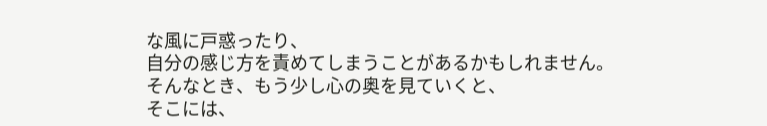な風に戸惑ったり、
自分の感じ方を責めてしまうことがあるかもしれません。
そんなとき、もう少し心の奥を見ていくと、
そこには、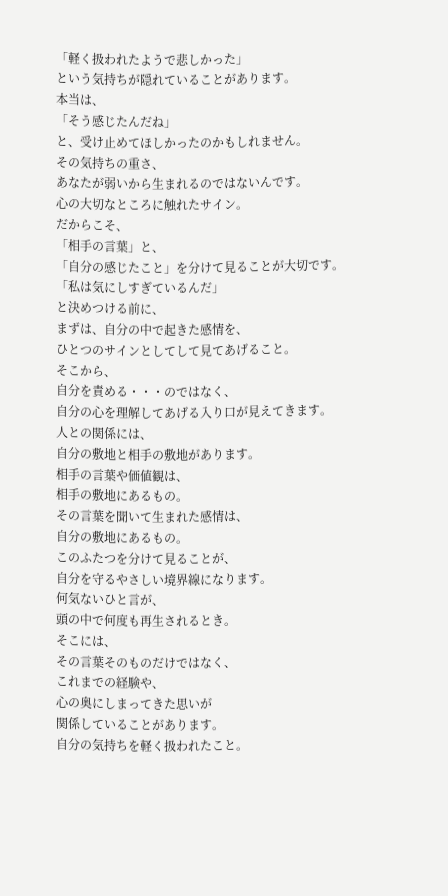「軽く扱われたようで悲しかった」
という気持ちが隠れていることがあります。
本当は、
「そう感じたんだね」
と、受け止めてほしかったのかもしれません。
その気持ちの重さ、
あなたが弱いから生まれるのではないんです。
心の大切なところに触れたサイン。
だからこそ、
「相手の言葉」と、
「自分の感じたこと」を分けて見ることが大切です。
「私は気にしすぎているんだ」
と決めつける前に、
まずは、自分の中で起きた感情を、
ひとつのサインとしてして見てあげること。
そこから、
自分を責める・・・のではなく、
自分の心を理解してあげる入り口が見えてきます。
人との関係には、
自分の敷地と相手の敷地があります。
相手の言葉や価値観は、
相手の敷地にあるもの。
その言葉を聞いて生まれた感情は、
自分の敷地にあるもの。
このふたつを分けて見ることが、
自分を守るやさしい境界線になります。
何気ないひと言が、
頭の中で何度も再生されるとき。
そこには、
その言葉そのものだけではなく、
これまでの経験や、
心の奥にしまってきた思いが
関係していることがあります。
自分の気持ちを軽く扱われたこと。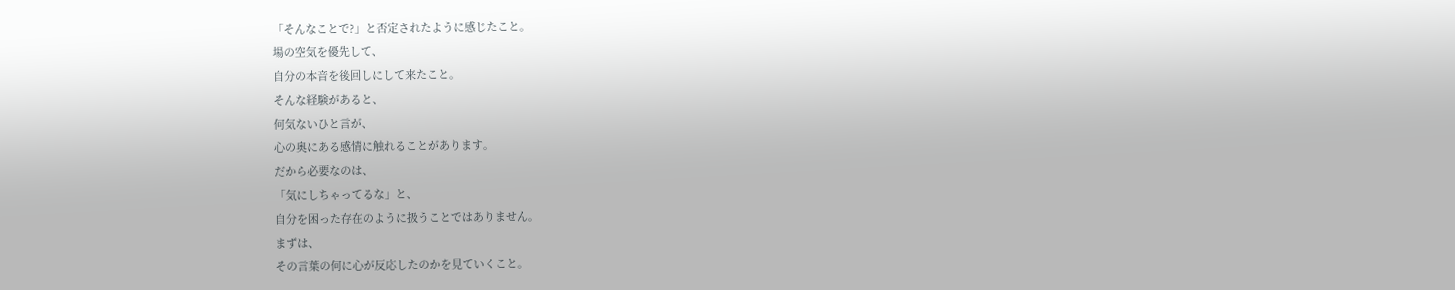「そんなことで?」と否定されたように感じたこと。
場の空気を優先して、
自分の本音を後回しにして来たこと。
そんな経験があると、
何気ないひと言が、
心の奥にある感情に触れることがあります。
だから必要なのは、
「気にしちゃってるな」と、
自分を困った存在のように扱うことではありません。
まずは、
その言葉の何に心が反応したのかを見ていくこと。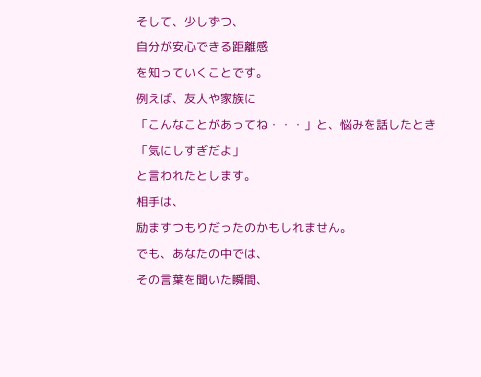そして、少しずつ、
自分が安心できる距離感
を知っていくことです。
例えば、友人や家族に
「こんなことがあってね・・・」と、悩みを話したとき
「気にしすぎだよ」
と言われたとします。
相手は、
励ますつもりだったのかもしれません。
でも、あなたの中では、
その言葉を聞いた瞬間、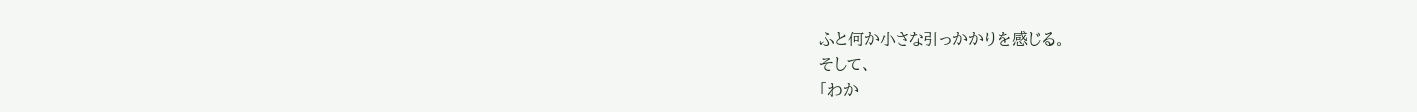ふと何か小さな引っかかりを感じる。
そして、
「わか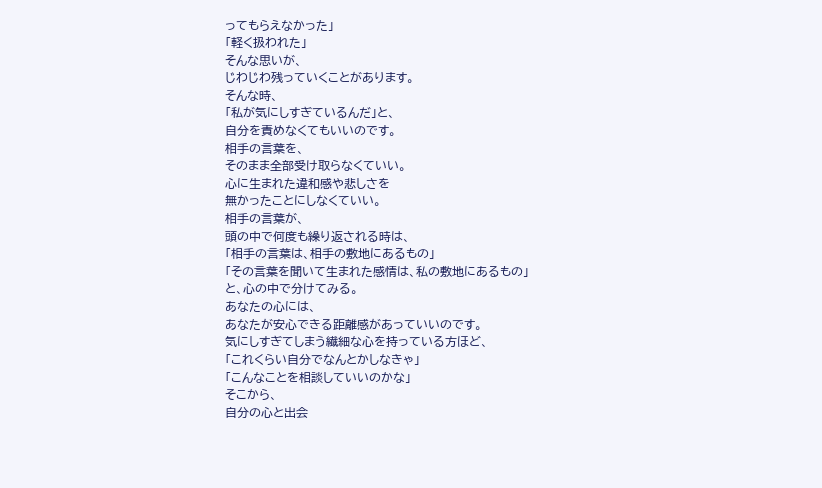ってもらえなかった」
「軽く扱われた」
そんな思いが、
じわじわ残っていくことがあります。
そんな時、
「私が気にしすぎているんだ」と、
自分を責めなくてもいいのです。
相手の言葉を、
そのまま全部受け取らなくていい。
心に生まれた違和感や悲しさを
無かったことにしなくていい。
相手の言葉が、
頭の中で何度も繰り返される時は、
「相手の言葉は、相手の敷地にあるもの」
「その言葉を聞いて生まれた感情は、私の敷地にあるもの」
と、心の中で分けてみる。
あなたの心には、
あなたが安心できる距離感があっていいのです。
気にしすぎてしまう繊細な心を持っている方ほど、
「これくらい自分でなんとかしなきゃ」
「こんなことを相談していいのかな」
そこから、
自分の心と出会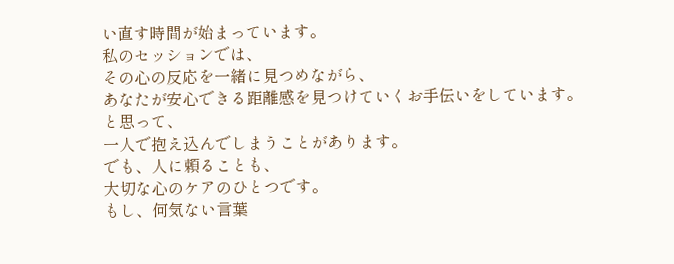い直す時間が始まっています。
私のセッションでは、
その心の反応を一緒に見つめながら、
あなたが安心できる距離感を見つけていくお手伝いをしています。
と思って、
一人で抱え込んでしまうことがあります。
でも、人に頼ることも、
大切な心のケアのひとつです。
もし、何気ない言葉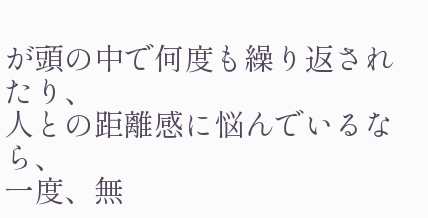が頭の中で何度も繰り返されたり、
人との距離感に悩んでいるなら、
一度、無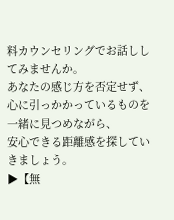料カウンセリングでお話ししてみませんか。
あなたの感じ方を否定せず、
心に引っかかっているものを
一緒に見つめながら、
安心できる距離感を探していきましょう。
▶【無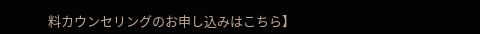料カウンセリングのお申し込みはこちら】